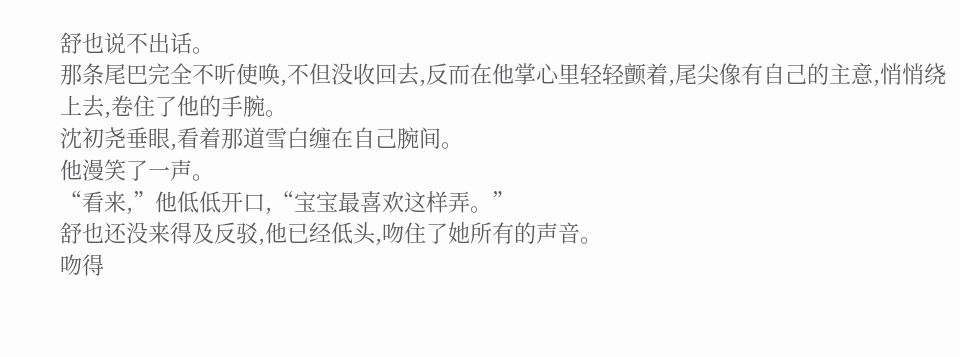舒也说不出话。
那条尾巴完全不听使唤,不但没收回去,反而在他掌心里轻轻颤着,尾尖像有自己的主意,悄悄绕上去,卷住了他的手腕。
沈初尧垂眼,看着那道雪白缠在自己腕间。
他漫笑了一声。
“看来,”他低低开口,“宝宝最喜欢这样弄。”
舒也还没来得及反驳,他已经低头,吻住了她所有的声音。
吻得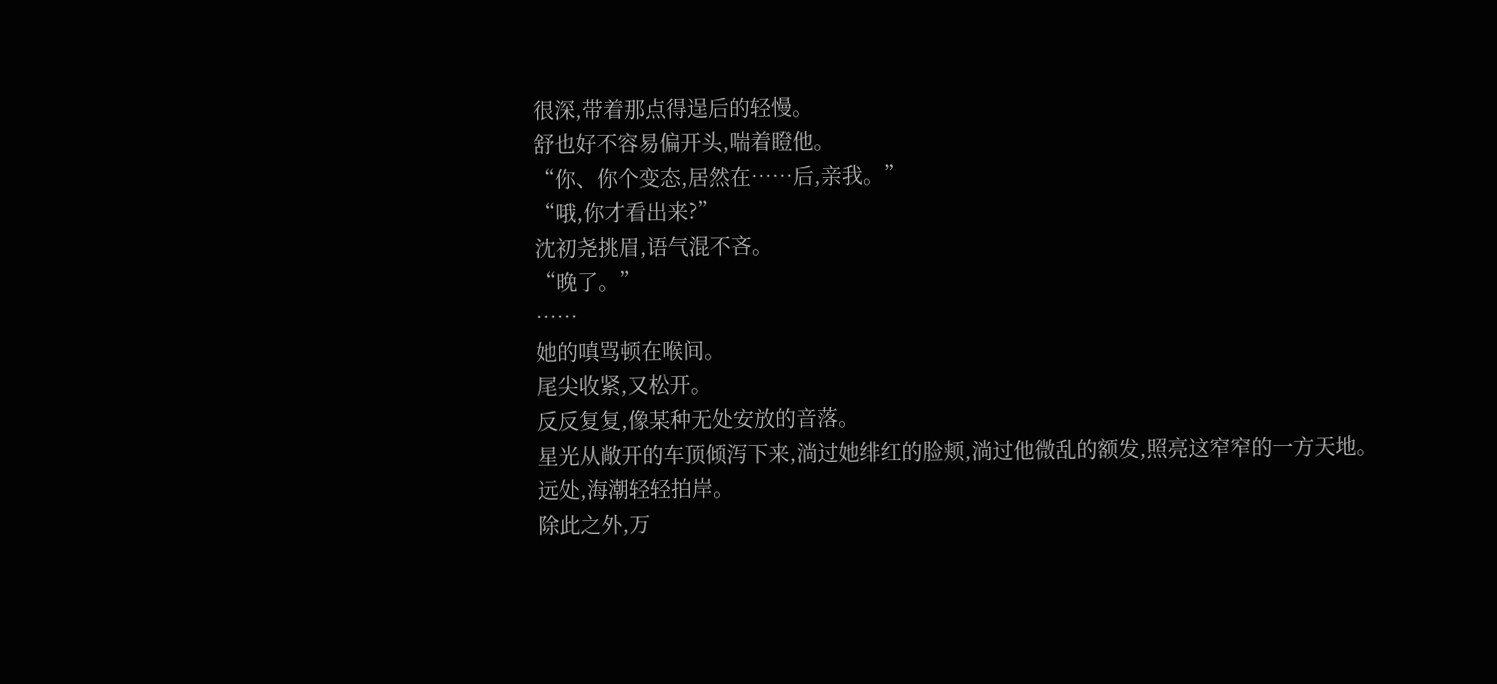很深,带着那点得逞后的轻慢。
舒也好不容易偏开头,喘着瞪他。
“你、你个变态,居然在……后,亲我。”
“哦,你才看出来?”
沈初尧挑眉,语气混不吝。
“晚了。”
……
她的嗔骂顿在喉间。
尾尖收紧,又松开。
反反复复,像某种无处安放的音落。
星光从敞开的车顶倾泻下来,淌过她绯红的脸颊,淌过他微乱的额发,照亮这窄窄的一方天地。
远处,海潮轻轻拍岸。
除此之外,万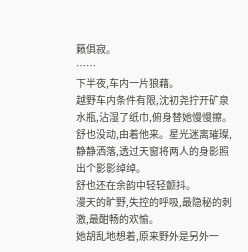籁俱寂。
……
下半夜,车内一片狼藉。
越野车内条件有限,沈初尧拧开矿泉水瓶,沾湿了纸巾,俯身替她慢慢擦。
舒也没动,由着他来。星光迷离璀璨,静静洒落,透过天窗将两人的身影照出个影影绰绰。
舒也还在余韵中轻轻颤抖。
漫天的旷野,失控的呼吸,最隐秘的刺激,最酣畅的欢愉。
她胡乱地想着,原来野外是另外一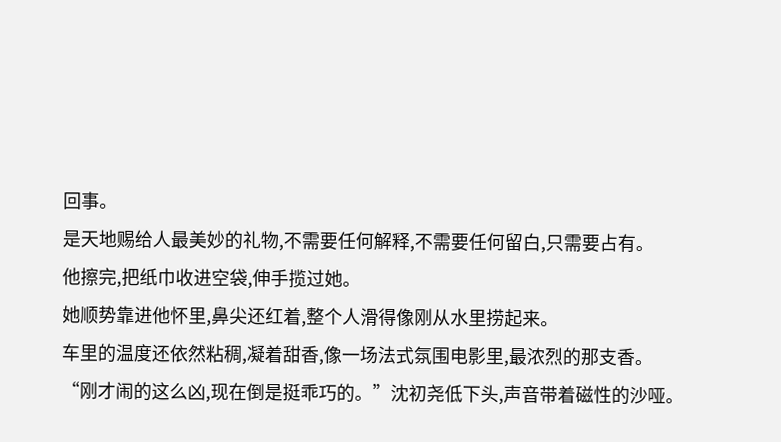回事。
是天地赐给人最美妙的礼物,不需要任何解释,不需要任何留白,只需要占有。
他擦完,把纸巾收进空袋,伸手揽过她。
她顺势靠进他怀里,鼻尖还红着,整个人滑得像刚从水里捞起来。
车里的温度还依然粘稠,凝着甜香,像一场法式氛围电影里,最浓烈的那支香。
“刚才闹的这么凶,现在倒是挺乖巧的。”沈初尧低下头,声音带着磁性的沙哑。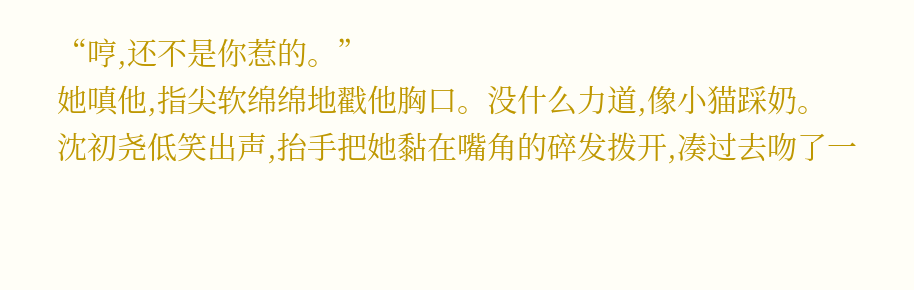“哼,还不是你惹的。”
她嗔他,指尖软绵绵地戳他胸口。没什么力道,像小猫踩奶。
沈初尧低笑出声,抬手把她黏在嘴角的碎发拨开,凑过去吻了一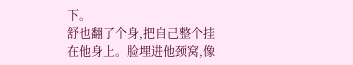下。
舒也翻了个身,把自己整个挂在他身上。脸埋进他颈窝,像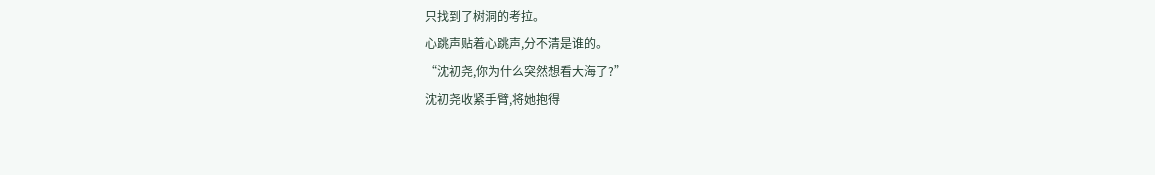只找到了树洞的考拉。
心跳声贴着心跳声,分不清是谁的。
“沈初尧,你为什么突然想看大海了?”
沈初尧收紧手臂,将她抱得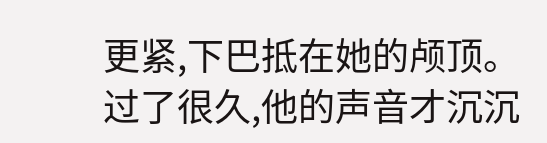更紧,下巴抵在她的颅顶。
过了很久,他的声音才沉沉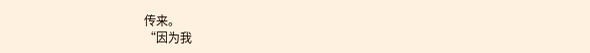传来。
“因为我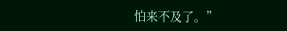怕来不及了。”